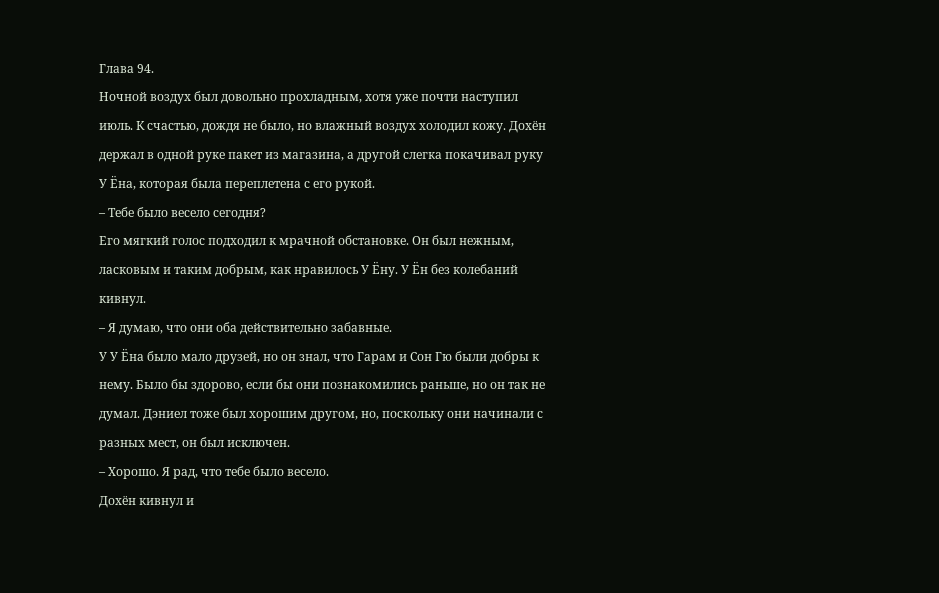Глава 94.
Ночной воздух был довольно прохладным, хотя уже почти наступил июль. К счастью, дождя не было, но влажный воздух холодил кожу. Дохён держал в одной руке пакет из магазина, а другой слегка покачивал руку У Ёна, которая была переплетена с его рукой.
– Тебе было весело сегодня?
Его мягкий голос подходил к мрачной обстановке. Он был нежным, ласковым и таким добрым, как нравилось У Ёну. У Ён без колебаний кивнул.
– Я думаю, что они оба действительно забавные.
У У Ёна было мало друзей, но он знал, что Гарам и Сон Гю были добры к нему. Было бы здорово, если бы они познакомились раньше, но он так не думал. Дэниел тоже был хорошим другом, но, поскольку они начинали с разных мест, он был исключен.
– Хорошо. Я рад, что тебе было весело.
Дохён кивнул и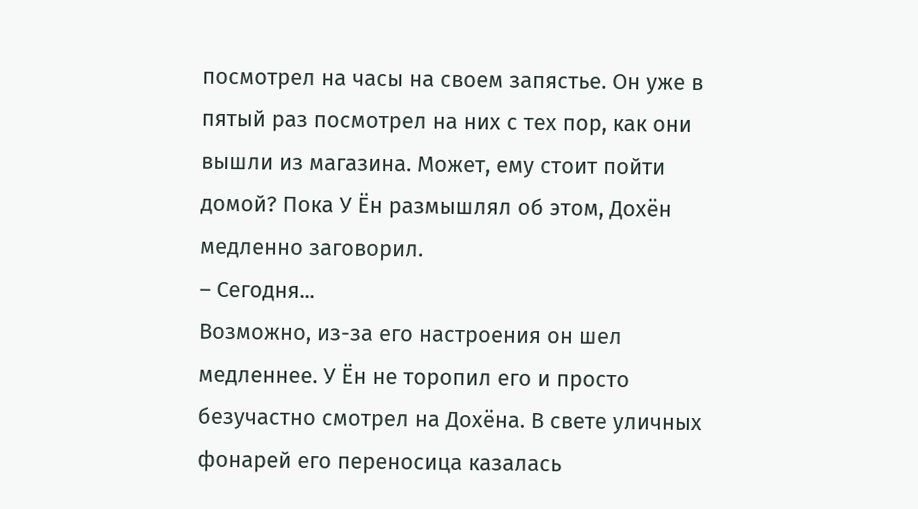посмотрел на часы на своем запястье. Он уже в пятый раз посмотрел на них с тех пор, как они вышли из магазина. Может, ему стоит пойти домой? Пока У Ён размышлял об этом, Дохён медленно заговорил.
– Сегодня...
Возможно, из-за его настроения он шел медленнее. У Ён не торопил его и просто безучастно смотрел на Дохёна. В свете уличных фонарей его переносица казалась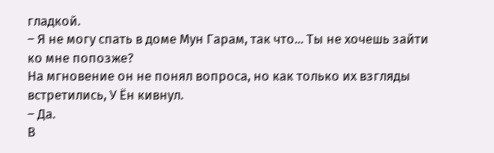гладкой.
– Я не могу спать в доме Мун Гарам, так что... Ты не хочешь зайти ко мне попозже?
На мгновение он не понял вопроса, но как только их взгляды встретились, У Ён кивнул.
– Да.
В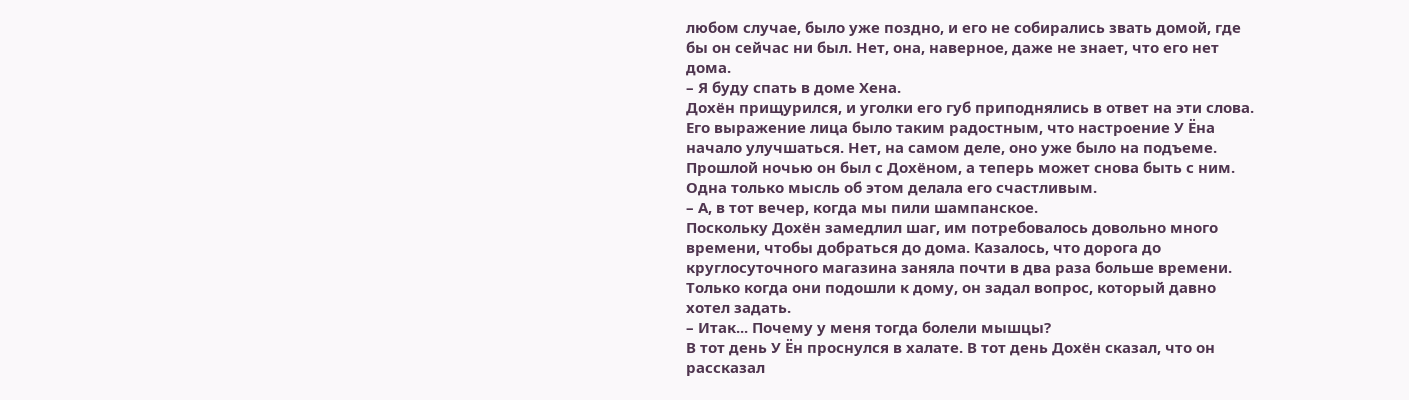любом случае, было уже поздно, и его не собирались звать домой, где бы он сейчас ни был. Нет, она, наверное, даже не знает, что его нет дома.
– Я буду спать в доме Хена.
Дохён прищурился, и уголки его губ приподнялись в ответ на эти слова. Его выражение лица было таким радостным, что настроение У Ёна начало улучшаться. Нет, на самом деле, оно уже было на подъеме. Прошлой ночью он был с Дохёном, а теперь может снова быть с ним. Одна только мысль об этом делала его счастливым.
– А, в тот вечер, когда мы пили шампанское.
Поскольку Дохён замедлил шаг, им потребовалось довольно много времени, чтобы добраться до дома. Казалось, что дорога до круглосуточного магазина заняла почти в два раза больше времени. Только когда они подошли к дому, он задал вопрос, который давно хотел задать.
– Итак... Почему у меня тогда болели мышцы?
В тот день У Ён проснулся в халате. В тот день Дохён сказал, что он рассказал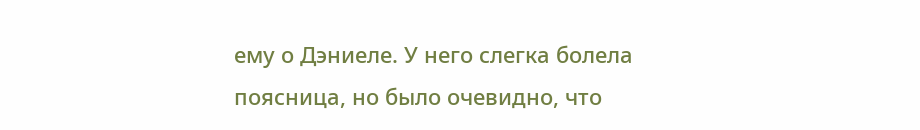ему о Дэниеле. У него слегка болела поясница, но было очевидно, что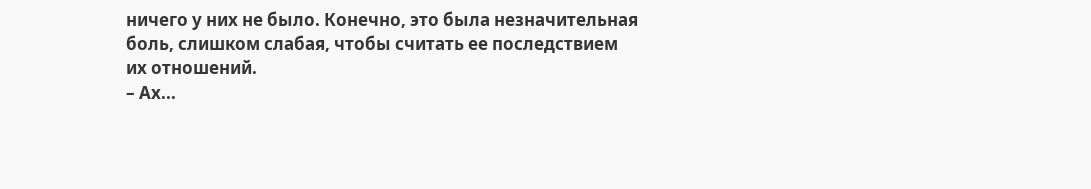ничего у них не было. Конечно, это была незначительная боль, слишком слабая, чтобы считать ее последствием их отношений.
– Ах...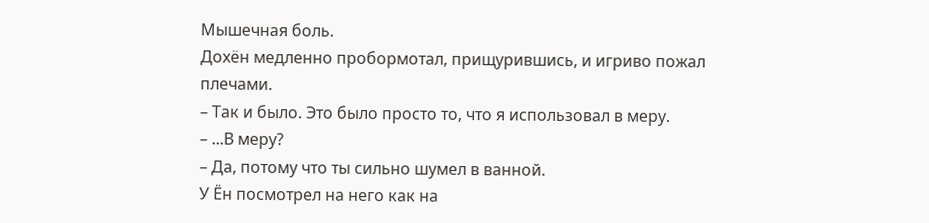Мышечная боль.
Дохён медленно пробормотал, прищурившись, и игриво пожал плечами.
– Так и было. Это было просто то, что я использовал в меру.
– ...В меру?
– Да, потому что ты сильно шумел в ванной.
У Ён посмотрел на него как на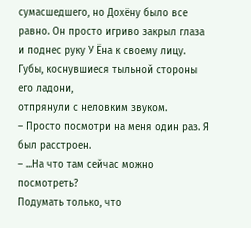сумасшедшего, но Дохёну было все равно. Он просто игриво закрыл глаза и поднес руку У Ёна к своему лицу. Губы, коснувшиеся тыльной стороны его ладони,
отпрянули с неловким звуком.
– Просто посмотри на меня один раз. Я был расстроен.
– ...На что там сейчас можно посмотреть?
Подумать только, что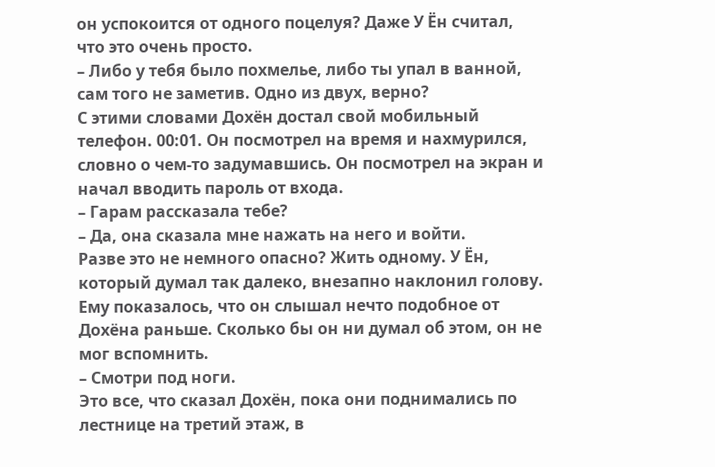он успокоится от одного поцелуя? Даже У Ён считал, что это очень просто.
– Либо у тебя было похмелье, либо ты упал в ванной, сам того не заметив. Одно из двух, верно?
С этими словами Дохён достал свой мобильный телефон. 00:01. Он посмотрел на время и нахмурился, словно о чем-то задумавшись. Он посмотрел на экран и начал вводить пароль от входа.
– Гарам рассказала тебе?
– Да, она сказала мне нажать на него и войти.
Разве это не немного опасно? Жить одному. У Ён, который думал так далеко, внезапно наклонил голову. Ему показалось, что он слышал нечто подобное от Дохёна раньше. Сколько бы он ни думал об этом, он не мог вспомнить.
– Смотри под ноги.
Это все, что сказал Дохён, пока они поднимались по лестнице на третий этаж, в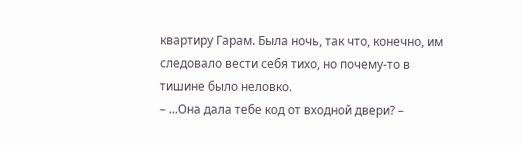квартиру Гарам. Была ночь, так что, конечно, им следовало вести себя тихо, но почему-то в тишине было неловко.
– ...Она дала тебе код от входной двери? –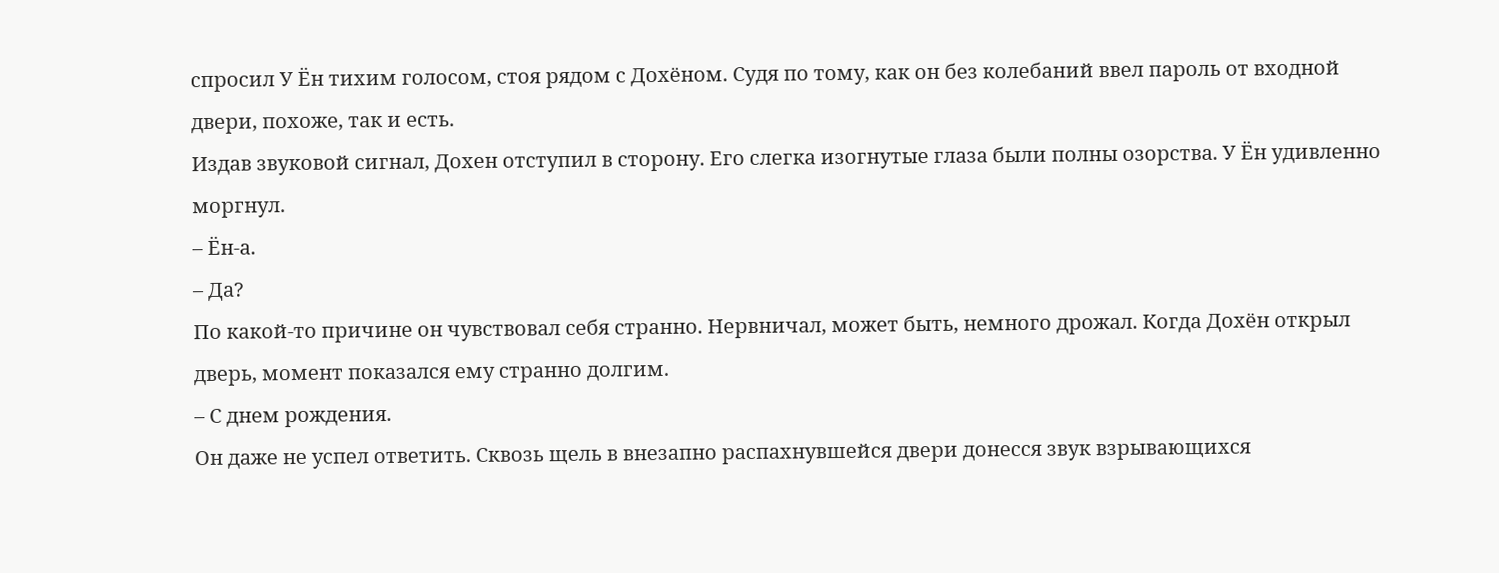спросил У Ён тихим голосом, стоя рядом с Дохёном. Судя по тому, как он без колебаний ввел пароль от входной двери, похоже, так и есть.
Издав звуковой сигнал, Дохен отступил в сторону. Его слегка изогнутые глаза были полны озорства. У Ён удивленно моргнул.
– Ён-а.
– Да?
По какой-то причине он чувствовал себя странно. Нервничал, может быть, немного дрожал. Когда Дохён открыл дверь, момент показался ему странно долгим.
– С днем рождения.
Он даже не успел ответить. Сквозь щель в внезапно распахнувшейся двери донесся звук взрывающихся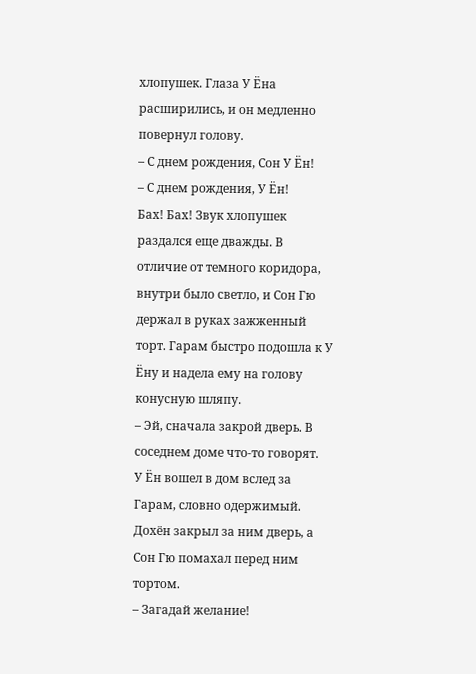хлопушек. Глаза У Ёна расширились, и он медленно повернул голову.
– С днем рождения, Сон У Ён!
– С днем рождения, У Ён!
Бах! Бах! Звук хлопушек раздался еще дважды. В отличие от темного коридора, внутри было светло, и Сон Гю держал в руках зажженный торт. Гарам быстро подошла к У Ёну и надела ему на голову конусную шляпу.
– Эй, сначала закрой дверь. В соседнем доме что-то говорят.
У Ён вошел в дом вслед за Гарам, словно одержимый. Дохён закрыл за ним дверь, а Сон Гю помахал перед ним тортом.
– Загадай желание!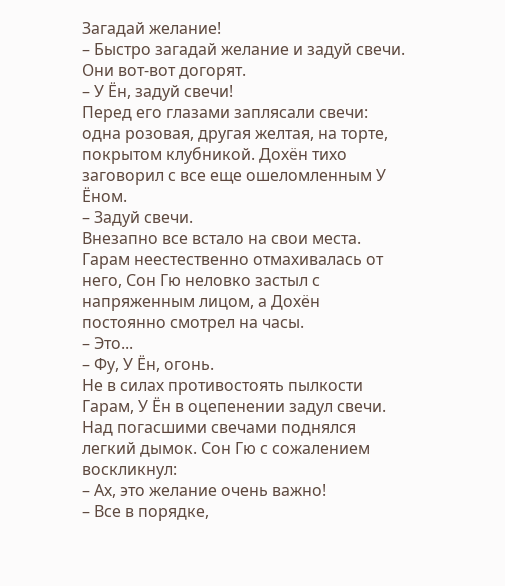Загадай желание!
– Быстро загадай желание и задуй свечи. Они вот-вот догорят.
– У Ён, задуй свечи!
Перед его глазами заплясали свечи: одна розовая, другая желтая, на торте, покрытом клубникой. Дохён тихо заговорил с все еще ошеломленным У Ёном.
– Задуй свечи.
Внезапно все встало на свои места. Гарам неестественно отмахивалась от него, Сон Гю неловко застыл с напряженным лицом, а Дохён постоянно смотрел на часы.
– Это...
– Фу, У Ён, огонь.
Не в силах противостоять пылкости Гарам, У Ён в оцепенении задул свечи. Над погасшими свечами поднялся легкий дымок. Сон Гю с сожалением воскликнул:
– Ах, это желание очень важно!
– Все в порядке,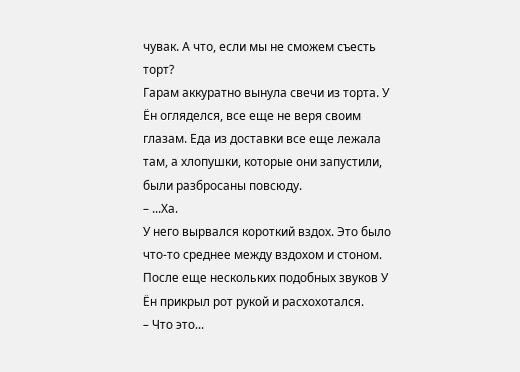чувак. А что, если мы не сможем съесть торт?
Гарам аккуратно вынула свечи из торта. У Ён огляделся, все еще не веря своим глазам. Еда из доставки все еще лежала там, а хлопушки, которые они запустили, были разбросаны повсюду.
– ...Ха.
У него вырвался короткий вздох. Это было что-то среднее между вздохом и стоном. После еще нескольких подобных звуков У Ён прикрыл рот рукой и расхохотался.
– Что это...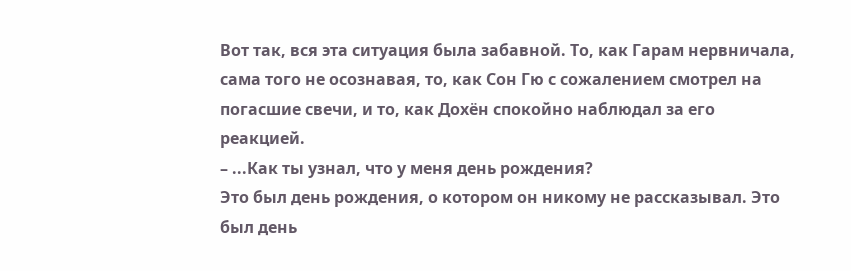Вот так, вся эта ситуация была забавной. То, как Гарам нервничала, сама того не осознавая, то, как Сон Гю с сожалением смотрел на погасшие свечи, и то, как Дохён спокойно наблюдал за его реакцией.
– ...Как ты узнал, что у меня день рождения?
Это был день рождения, о котором он никому не рассказывал. Это был день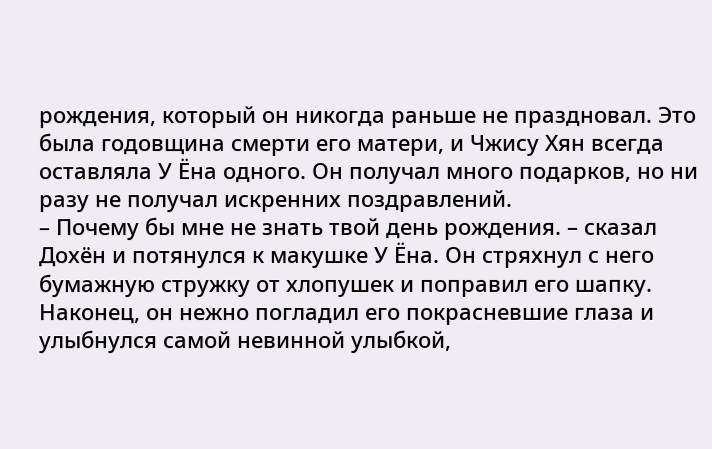рождения, который он никогда раньше не праздновал. Это была годовщина смерти его матери, и Чжису Хян всегда оставляла У Ёна одного. Он получал много подарков, но ни разу не получал искренних поздравлений.
– Почему бы мне не знать твой день рождения. – сказал Дохён и потянулся к макушке У Ёна. Он стряхнул с него бумажную стружку от хлопушек и поправил его шапку. Наконец, он нежно погладил его покрасневшие глаза и улыбнулся самой невинной улыбкой,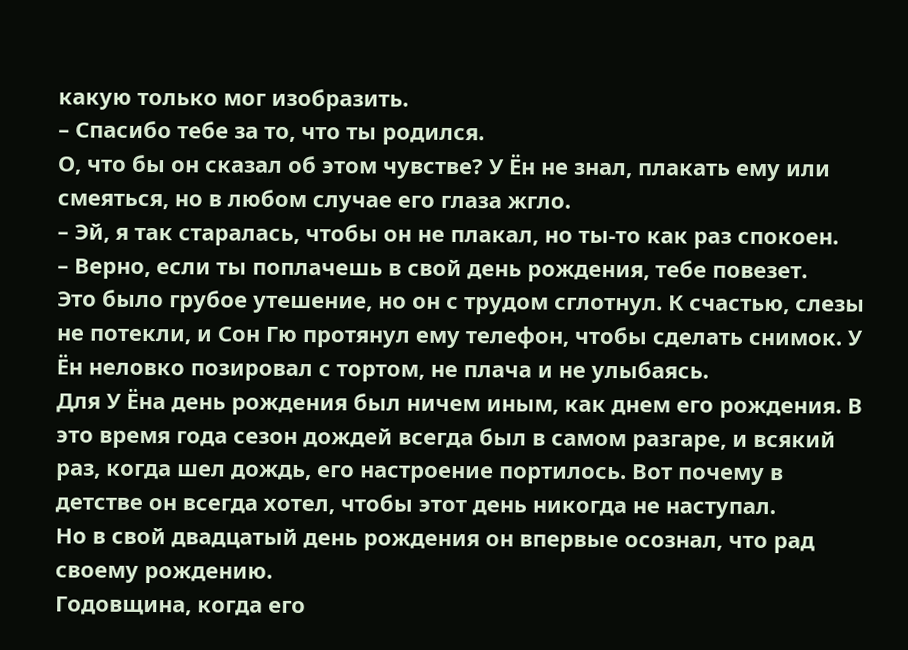какую только мог изобразить.
– Спасибо тебе за то, что ты родился.
О, что бы он сказал об этом чувстве? У Ён не знал, плакать ему или смеяться, но в любом случае его глаза жгло.
– Эй, я так старалась, чтобы он не плакал, но ты-то как раз спокоен.
– Верно, если ты поплачешь в свой день рождения, тебе повезет.
Это было грубое утешение, но он с трудом сглотнул. К счастью, слезы не потекли, и Сон Гю протянул ему телефон, чтобы сделать снимок. У Ён неловко позировал с тортом, не плача и не улыбаясь.
Для У Ёна день рождения был ничем иным, как днем его рождения. В это время года сезон дождей всегда был в самом разгаре, и всякий раз, когда шел дождь, его настроение портилось. Вот почему в детстве он всегда хотел, чтобы этот день никогда не наступал.
Но в свой двадцатый день рождения он впервые осознал, что рад своему рождению.
Годовщина, когда его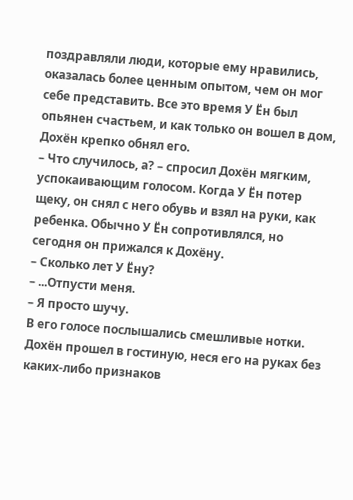поздравляли люди, которые ему нравились, оказалась более ценным опытом, чем он мог себе представить. Все это время У Ён был опьянен счастьем, и как только он вошел в дом, Дохён крепко обнял его.
– Что случилось, а? – спросил Дохён мягким, успокаивающим голосом. Когда У Ён потер щеку, он снял с него обувь и взял на руки, как ребенка. Обычно У Ён сопротивлялся, но сегодня он прижался к Дохёну.
– Сколько лет У Ёну?
– ...Отпусти меня.
– Я просто шучу.
В его голосе послышались смешливые нотки. Дохён прошел в гостиную, неся его на руках без каких-либо признаков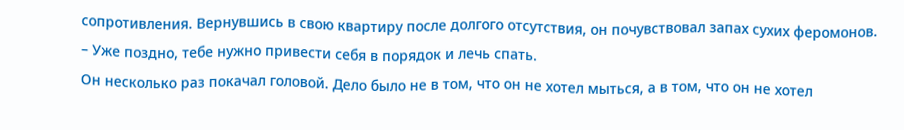сопротивления. Вернувшись в свою квартиру после долгого отсутствия, он почувствовал запах сухих феромонов.
– Уже поздно, тебе нужно привести себя в порядок и лечь спать.
Он несколько раз покачал головой. Дело было не в том, что он не хотел мыться, а в том, что он не хотел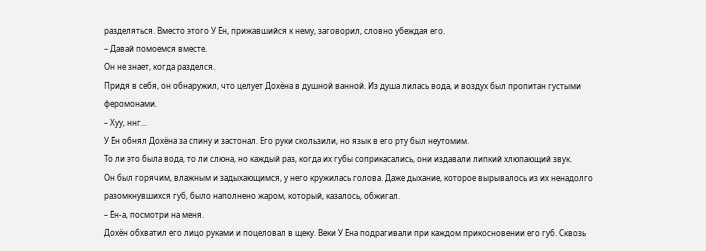разделяться. Вместо этого У Ён, прижавшийся к нему, заговорил, словно убеждая его.
– Давай помоемся вместе.
Он не знает, когда разделся.
Придя в себя, он обнаружил, что целует Дохёна в душной ванной. Из душа лилась вода, и воздух был пропитан густыми феромонами.
– Хуу, ннг...
У Ён обнял Дохёна за спину и застонал. Его руки скользили, но язык в его рту был неутомим.
То ли это была вода, то ли слюна, но каждый раз, когда их губы соприкасались, они издавали липкий хлюпающий звук.
Он был горячим, влажным и задыхающимся, у него кружилась голова. Даже дыхание, которое вырывалось из их ненадолго разомкнувшихся губ, было наполнено жаром, который, казалось, обжигал.
– Ён-а, посмотри на меня.
Дохён обхватил его лицо руками и поцеловал в щеку. Веки У Ёна подрагивали при каждом прикосновении его губ. Сквозь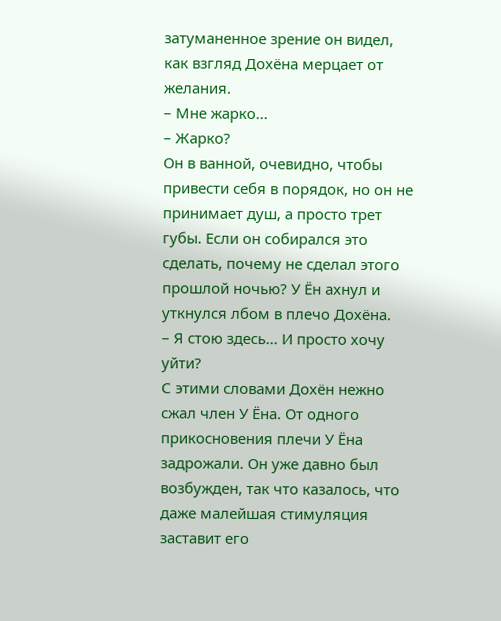затуманенное зрение он видел, как взгляд Дохёна мерцает от желания.
– Мне жарко...
– Жарко?
Он в ванной, очевидно, чтобы привести себя в порядок, но он не принимает душ, а просто трет губы. Если он собирался это сделать, почему не сделал этого прошлой ночью? У Ён ахнул и уткнулся лбом в плечо Дохёна.
– Я стою здесь... И просто хочу уйти?
С этими словами Дохён нежно сжал член У Ёна. От одного прикосновения плечи У Ёна задрожали. Он уже давно был возбужден, так что казалось, что даже малейшая стимуляция заставит его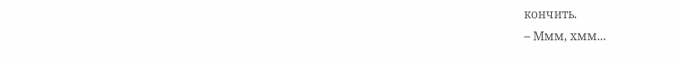кончить.
– Ммм, хмм...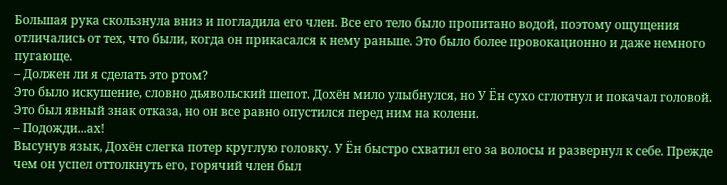Большая рука скользнула вниз и погладила его член. Все его тело было пропитано водой, поэтому ощущения отличались от тех, что были, когда он прикасался к нему раньше. Это было более провокационно и даже немного пугающе.
– Должен ли я сделать это ртом?
Это было искушение, словно дьявольский шепот. Дохён мило улыбнулся, но У Ён сухо сглотнул и покачал головой. Это был явный знак отказа, но он все равно опустился перед ним на колени.
– Подожди...ах!
Высунув язык, Дохён слегка потер круглую головку. У Ён быстро схватил его за волосы и развернул к себе. Прежде чем он успел оттолкнуть его, горячий член был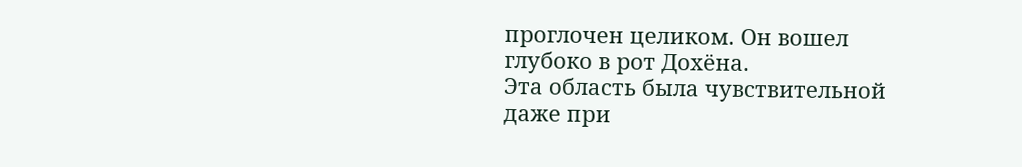проглочен целиком. Он вошел глубоко в рот Дохёна.
Эта область была чувствительной даже при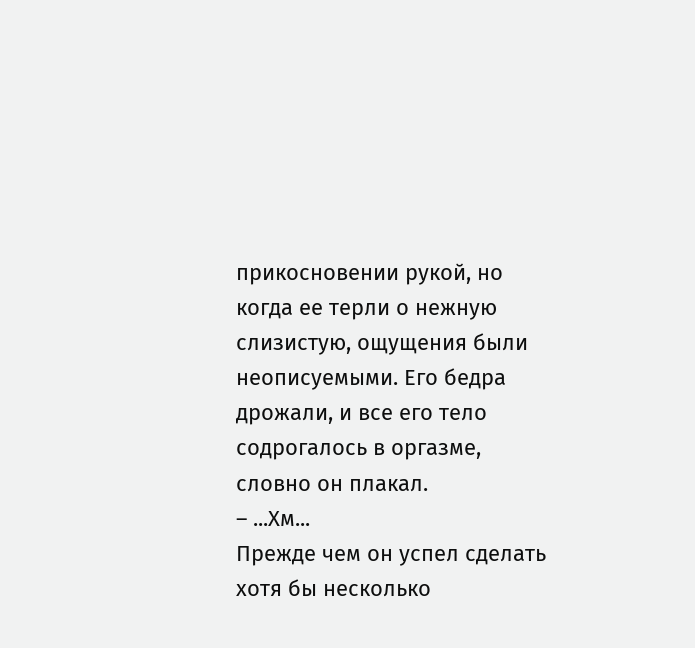прикосновении рукой, но когда ее терли о нежную слизистую, ощущения были неописуемыми. Его бедра дрожали, и все его тело содрогалось в оргазме, словно он плакал.
– ...Хм...
Прежде чем он успел сделать хотя бы несколько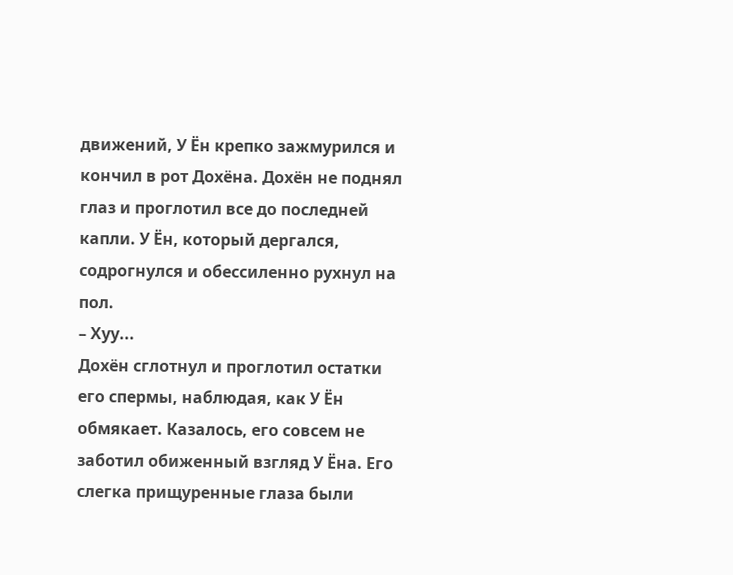движений, У Ён крепко зажмурился и кончил в рот Дохёна. Дохён не поднял глаз и проглотил все до последней капли. У Ён, который дергался, содрогнулся и обессиленно рухнул на пол.
– Хуу...
Дохён сглотнул и проглотил остатки его спермы, наблюдая, как У Ён обмякает. Казалось, его совсем не заботил обиженный взгляд У Ёна. Его слегка прищуренные глаза были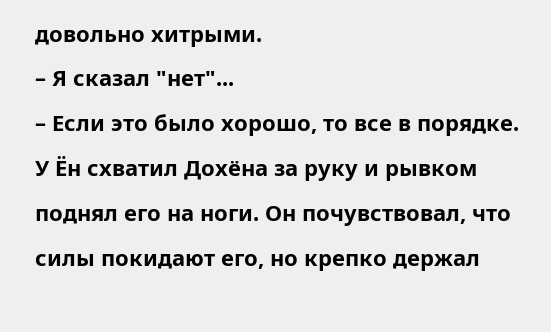довольно хитрыми.
– Я сказал "нет"...
– Если это было хорошо, то все в порядке.
У Ён схватил Дохёна за руку и рывком поднял его на ноги. Он почувствовал, что силы покидают его, но крепко держал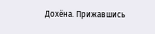Дохёна. Прижавшись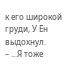к его широкой груди, У Ён выдохнул.
– ...Я тоже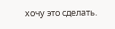хочу это сделать.